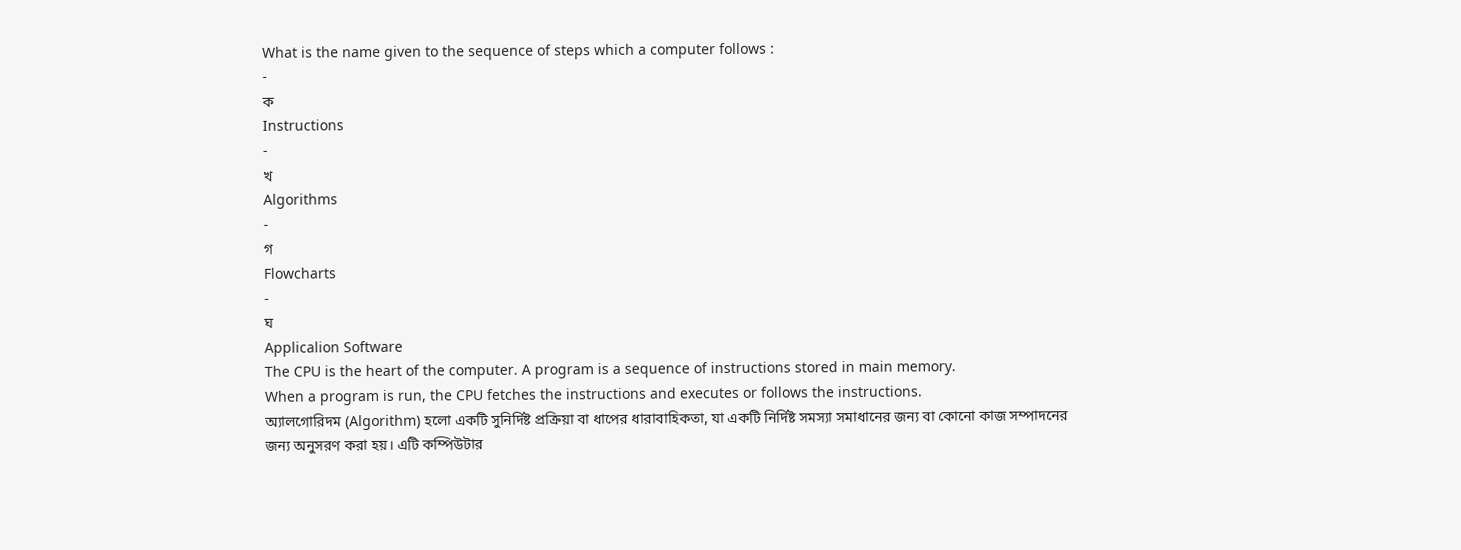What is the name given to the sequence of steps which a computer follows :
-
ক
Instructions
-
খ
Algorithms
-
গ
Flowcharts
-
ঘ
Applicalion Software
The CPU is the heart of the computer. A program is a sequence of instructions stored in main memory.
When a program is run, the CPU fetches the instructions and executes or follows the instructions.
অ্যালগোরিদম (Algorithm) হলো একটি সুনির্দিষ্ট প্রক্রিয়া বা ধাপের ধারাবাহিকতা, যা একটি নির্দিষ্ট সমস্যা সমাধানের জন্য বা কোনো কাজ সম্পাদনের জন্য অনুসরণ করা হয়। এটি কম্পিউটার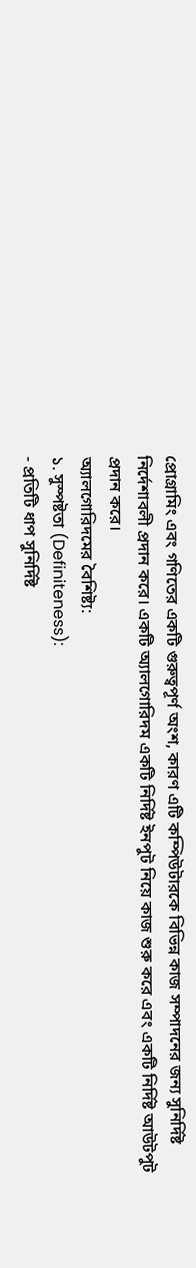প্রোগ্রামিং এবং গণিতের একটি গুরুত্বপূর্ণ অংশ, কারণ এটি কম্পিউটারকে বিভিন্ন কাজ সম্পাদনের জন্য সুনির্দিষ্ট নির্দেশাবলী প্রদান করে। একটি অ্যালগোরিদম একটি নির্দিষ্ট ইনপুট নিয়ে কাজ শুরু করে এবং একটি নির্দিষ্ট আউটপুট প্রদান করে।
অ্যালগোরিদমের বৈশিষ্ট্য:
১. সুস্পষ্টতা (Definiteness):
- প্রতিটি ধাপ সুনির্দিষ্ট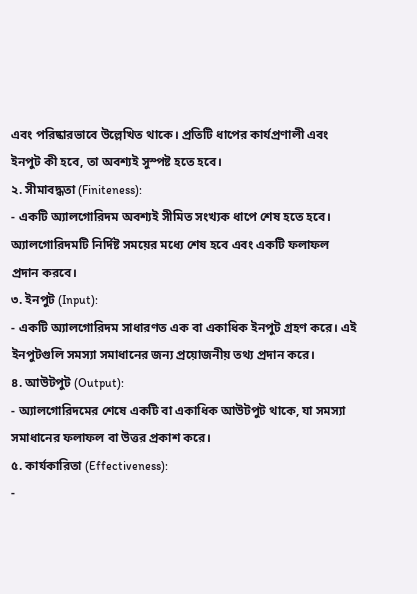এবং পরিষ্কারভাবে উল্লেখিত থাকে। প্রতিটি ধাপের কার্যপ্রণালী এবং ইনপুট কী হবে, তা অবশ্যই সুস্পষ্ট হতে হবে।
২. সীমাবদ্ধতা (Finiteness):
- একটি অ্যালগোরিদম অবশ্যই সীমিত সংখ্যক ধাপে শেষ হতে হবে। অ্যালগোরিদমটি নির্দিষ্ট সময়ের মধ্যে শেষ হবে এবং একটি ফলাফল প্রদান করবে।
৩. ইনপুট (Input):
- একটি অ্যালগোরিদম সাধারণত এক বা একাধিক ইনপুট গ্রহণ করে। এই ইনপুটগুলি সমস্যা সমাধানের জন্য প্রয়োজনীয় তথ্য প্রদান করে।
৪. আউটপুট (Output):
- অ্যালগোরিদমের শেষে একটি বা একাধিক আউটপুট থাকে, যা সমস্যা সমাধানের ফলাফল বা উত্তর প্রকাশ করে।
৫. কার্যকারিতা (Effectiveness):
-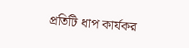প্রতিটি ধাপ কার্যকর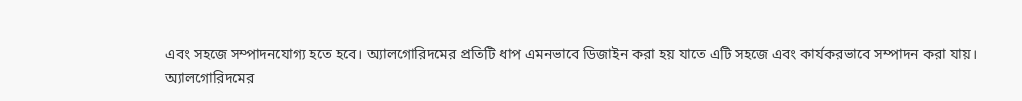এবং সহজে সম্পাদনযোগ্য হতে হবে। অ্যালগোরিদমের প্রতিটি ধাপ এমনভাবে ডিজাইন করা হয় যাতে এটি সহজে এবং কার্যকরভাবে সম্পাদন করা যায়।
অ্যালগোরিদমের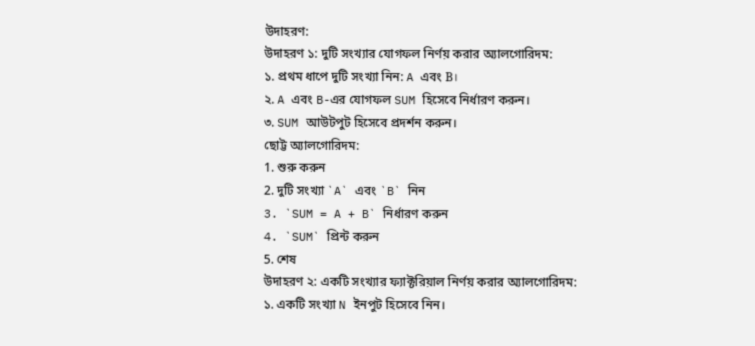উদাহরণ:
উদাহরণ ১: দুটি সংখ্যার যোগফল নির্ণয় করার অ্যালগোরিদম:
১. প্রথম ধাপে দুটি সংখ্যা নিন: A এবং B।
২. A এবং B-এর যোগফল SUM হিসেবে নির্ধারণ করুন।
৩. SUM আউটপুট হিসেবে প্রদর্শন করুন।
ছোট্ট অ্যালগোরিদম:
1. শুরু করুন
2. দুটি সংখ্যা `A` এবং `B` নিন
3. `SUM = A + B` নির্ধারণ করুন
4. `SUM` প্রিন্ট করুন
5. শেষ
উদাহরণ ২: একটি সংখ্যার ফ্যাক্টরিয়াল নির্ণয় করার অ্যালগোরিদম:
১. একটি সংখ্যা N ইনপুট হিসেবে নিন।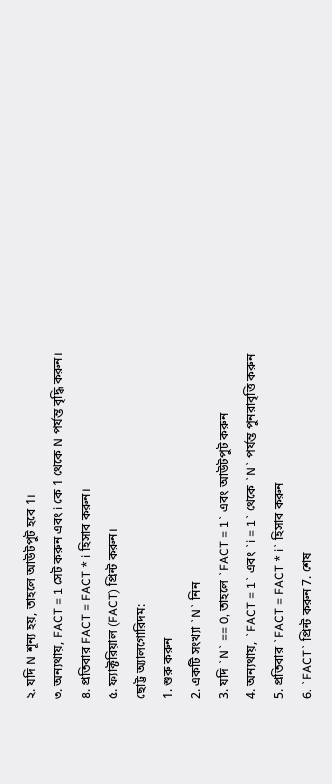২. যদি N শূন্য হয়, তাহলে আউটপুট হবে 1।
৩. অন্যথায়, FACT = 1 সেট করুন এবং i কে 1 থেকে N পর্যন্ত বৃদ্ধি করুন।
৪. প্রতিবার FACT = FACT * i হিসাব করুন।
৫. ফ্যাক্টরিয়াল (FACT) প্রিন্ট করুন।
ছোট্ট অ্যালগোরিদম:
1. শুরু করুন
2. একটি সংখ্যা `N` নিন
3. যদি `N` == 0, তাহলে `FACT = 1` এবং আউটপুট করুন
4. অন্যথায়, `FACT = 1` এবং `i = 1` থেকে `N` পর্যন্ত পুনরাবৃত্তি করুন
5. প্রতিবার `FACT = FACT * i` হিসাব করুন
6. `FACT` প্রিন্ট করুন 7. শেষ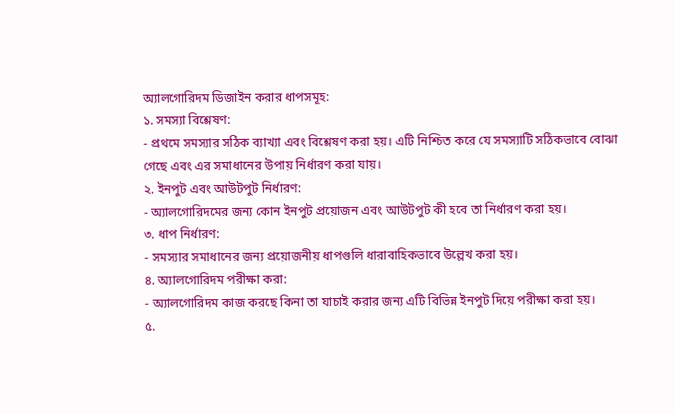অ্যালগোরিদম ডিজাইন করার ধাপসমূহ:
১. সমস্যা বিশ্লেষণ:
- প্রথমে সমস্যার সঠিক ব্যাখ্যা এবং বিশ্লেষণ করা হয়। এটি নিশ্চিত করে যে সমস্যাটি সঠিকভাবে বোঝা গেছে এবং এর সমাধানের উপায় নির্ধারণ করা যায়।
২. ইনপুট এবং আউটপুট নির্ধারণ:
- অ্যালগোরিদমের জন্য কোন ইনপুট প্রয়োজন এবং আউটপুট কী হবে তা নির্ধারণ করা হয়।
৩. ধাপ নির্ধারণ:
- সমস্যার সমাধানের জন্য প্রয়োজনীয় ধাপগুলি ধারাবাহিকভাবে উল্লেখ করা হয়।
৪. অ্যালগোরিদম পরীক্ষা করা:
- অ্যালগোরিদম কাজ করছে কিনা তা যাচাই করার জন্য এটি বিভিন্ন ইনপুট দিয়ে পরীক্ষা করা হয়।
৫.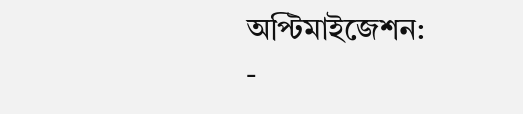অপ্টিমাইজেশন:
-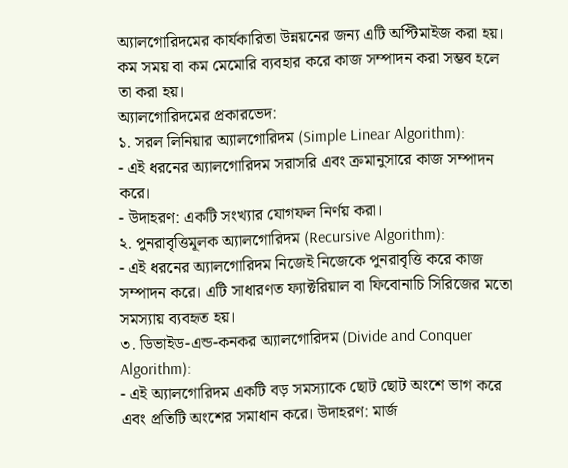অ্যালগোরিদমের কার্যকারিতা উন্নয়নের জন্য এটি অপ্টিমাইজ করা হয়। কম সময় বা কম মেমোরি ব্যবহার করে কাজ সম্পাদন করা সম্ভব হলে তা করা হয়।
অ্যালগোরিদমের প্রকারভেদ:
১. সরল লিনিয়ার অ্যালগোরিদম (Simple Linear Algorithm):
- এই ধরনের অ্যালগোরিদম সরাসরি এবং ক্রমানুসারে কাজ সম্পাদন করে।
- উদাহরণ: একটি সংখ্যার যোগফল নির্ণয় করা।
২. পুনরাবৃত্তিমূলক অ্যালগোরিদম (Recursive Algorithm):
- এই ধরনের অ্যালগোরিদম নিজেই নিজেকে পুনরাবৃত্তি করে কাজ সম্পাদন করে। এটি সাধারণত ফ্যাক্টরিয়াল বা ফিবোনাচি সিরিজের মতো সমস্যায় ব্যবহৃত হয়।
৩. ডিভাইড-এন্ড-কনকর অ্যালগোরিদম (Divide and Conquer Algorithm):
- এই অ্যালগোরিদম একটি বড় সমস্যাকে ছোট ছোট অংশে ভাগ করে এবং প্রতিটি অংশের সমাধান করে। উদাহরণ: মার্জ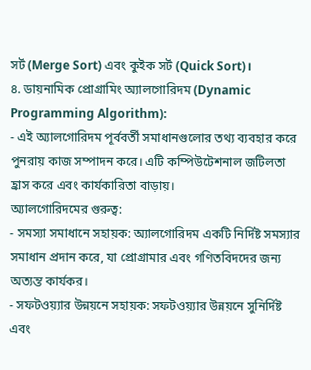সর্ট (Merge Sort) এবং কুইক সর্ট (Quick Sort)।
৪. ডায়নামিক প্রোগ্রামিং অ্যালগোরিদম (Dynamic Programming Algorithm):
- এই অ্যালগোরিদম পূর্ববর্তী সমাধানগুলোর তথ্য ব্যবহার করে পুনরায় কাজ সম্পাদন করে। এটি কম্পিউটেশনাল জটিলতা হ্রাস করে এবং কার্যকারিতা বাড়ায়।
অ্যালগোরিদমের গুরুত্ব:
- সমস্যা সমাধানে সহায়ক: অ্যালগোরিদম একটি নির্দিষ্ট সমস্যার সমাধান প্রদান করে, যা প্রোগ্রামার এবং গণিতবিদদের জন্য অত্যন্ত কার্যকর।
- সফটওয়্যার উন্নয়নে সহায়ক: সফটওয়্যার উন্নয়নে সুনির্দিষ্ট এবং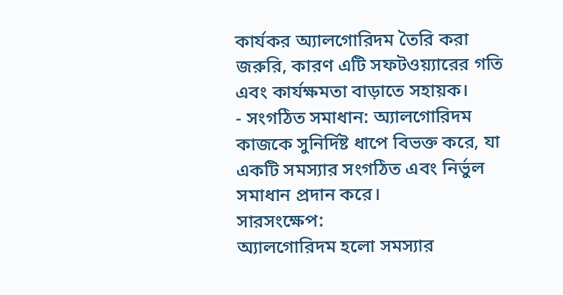কার্যকর অ্যালগোরিদম তৈরি করা জরুরি, কারণ এটি সফটওয়্যারের গতি এবং কার্যক্ষমতা বাড়াতে সহায়ক।
- সংগঠিত সমাধান: অ্যালগোরিদম কাজকে সুনির্দিষ্ট ধাপে বিভক্ত করে, যা একটি সমস্যার সংগঠিত এবং নির্ভুল সমাধান প্রদান করে।
সারসংক্ষেপ:
অ্যালগোরিদম হলো সমস্যার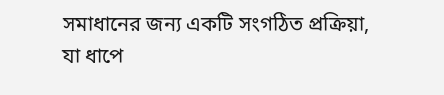সমাধানের জন্য একটি সংগঠিত প্রক্রিয়া, যা ধাপে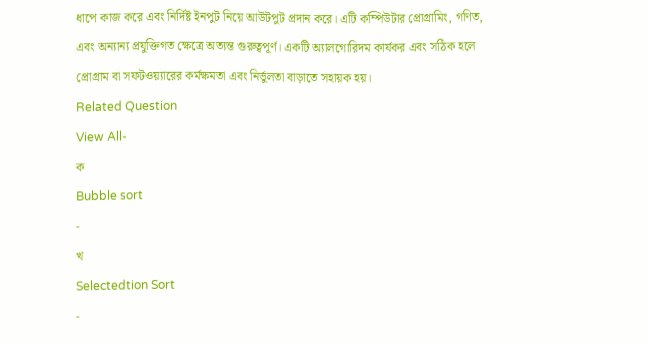ধাপে কাজ করে এবং নির্দিষ্ট ইনপুট নিয়ে আউটপুট প্রদান করে। এটি কম্পিউটার প্রোগ্রামিং, গণিত, এবং অন্যান্য প্রযুক্তিগত ক্ষেত্রে অত্যন্ত গুরুত্বপূর্ণ। একটি অ্যালগোরিদম কার্যকর এবং সঠিক হলে প্রোগ্রাম বা সফটওয়্যারের কর্মক্ষমতা এবং নির্ভুলতা বাড়াতে সহায়ক হয়।
Related Question
View All-
ক
Bubble sort
-
খ
Selectedtion Sort
-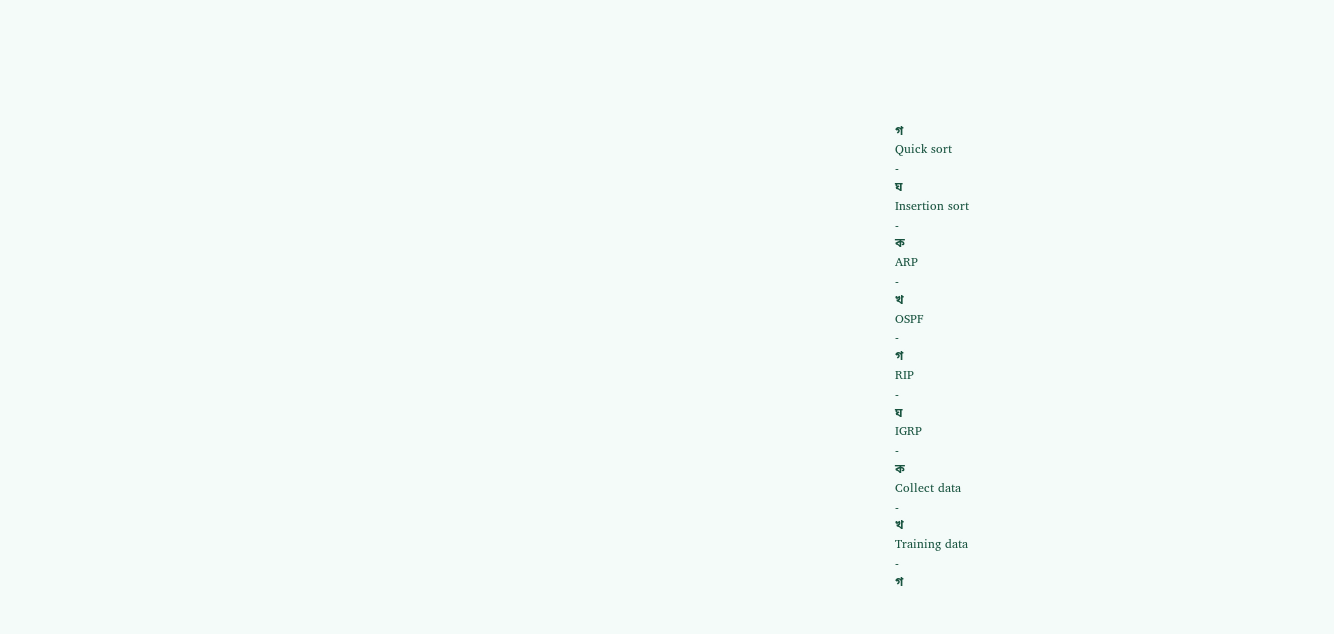গ
Quick sort
-
ঘ
Insertion sort
-
ক
ARP
-
খ
OSPF
-
গ
RIP
-
ঘ
IGRP
-
ক
Collect data
-
খ
Training data
-
গ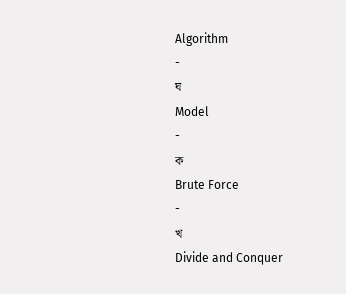Algorithm
-
ঘ
Model
-
ক
Brute Force
-
খ
Divide and Conquer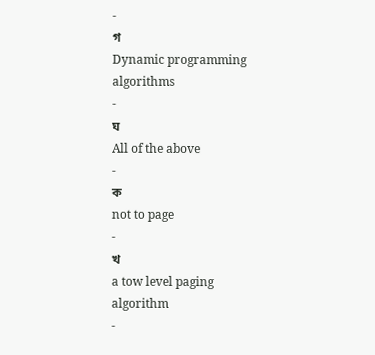-
গ
Dynamic programming algorithms
-
ঘ
All of the above
-
ক
not to page
-
খ
a tow level paging algorithm
-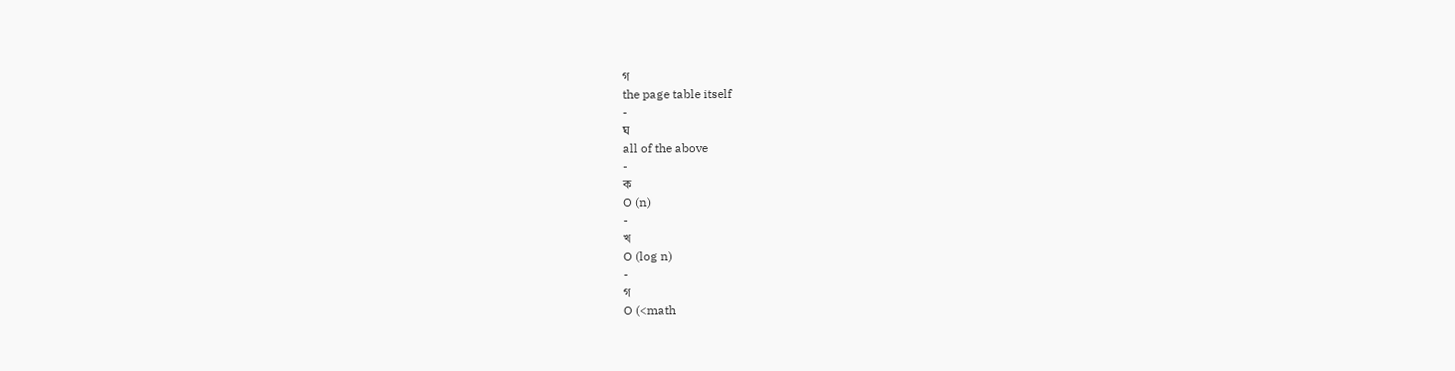গ
the page table itself
-
ঘ
all of the above
-
ক
O (n)
-
খ
O (log n)
-
গ
O (<math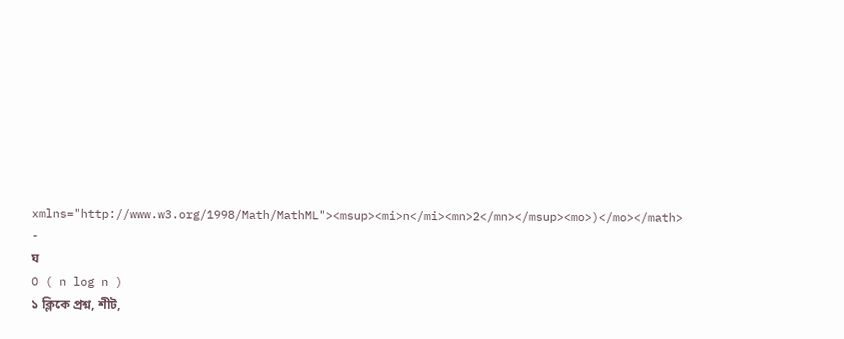xmlns="http://www.w3.org/1998/Math/MathML"><msup><mi>n</mi><mn>2</mn></msup><mo>)</mo></math>
-
ঘ
O ( n log n )
১ ক্লিকে প্রশ্ন, শীট,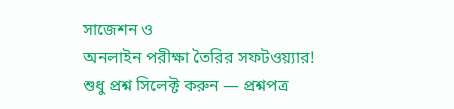সাজেশন ও
অনলাইন পরীক্ষা তৈরির সফটওয়্যার!
শুধু প্রশ্ন সিলেক্ট করুন — প্রশ্নপত্র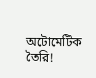অটোমেটিক তৈরি!